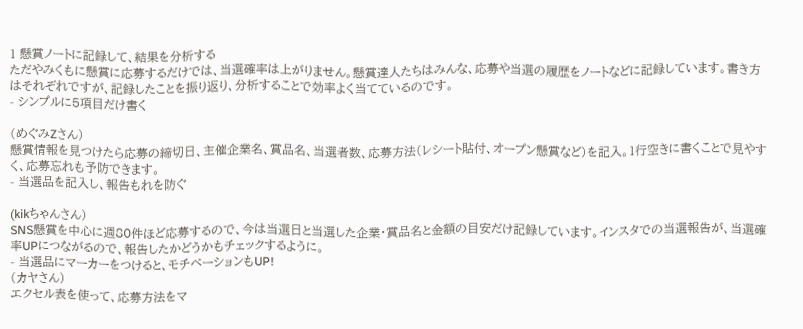1 懸賞ノートに記録して、結果を分析する
ただやみくもに懸賞に応募するだけでは、当選確率は上がりません。懸賞達人たちはみんな、応募や当選の履歴をノートなどに記録しています。書き方はそれぞれですが、記録したことを振り返り、分析することで効率よく当てているのです。
- シンプルに5項目だけ書く

(めぐみZさん)
懸賞情報を見つけたら応募の締切日、主催企業名、賞品名、当選者数、応募方法(レシート貼付、オープン懸賞など)を記入。1行空きに書くことで見やすく、応募忘れも予防できます。
- 当選品を記入し、報告もれを防ぐ

(kikちゃんさん)
SNS懸賞を中心に週80件ほど応募するので、今は当選日と当選した企業・賞品名と金額の目安だけ記録しています。インスタでの当選報告が、当選確率UPにつながるので、報告したかどうかもチェックするように。
- 当選品にマーカーをつけると、モチベーションもUP!
(カヤさん)
エクセル表を使って、応募方法をマ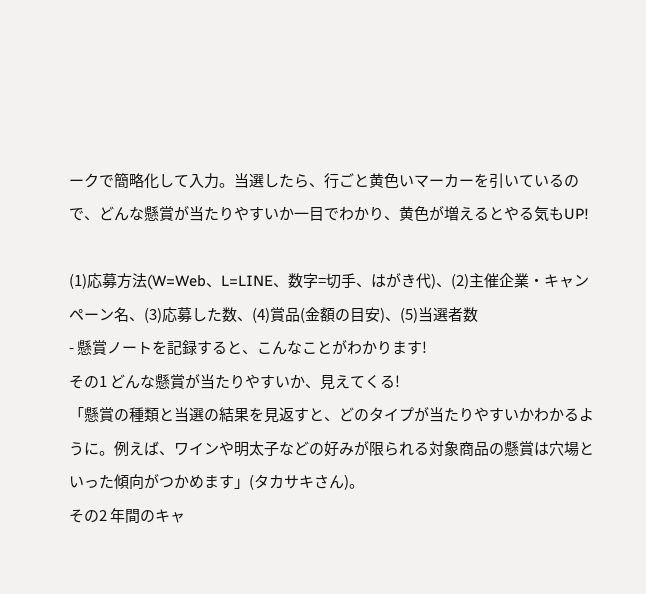ークで簡略化して入力。当選したら、行ごと黄色いマーカーを引いているので、どんな懸賞が当たりやすいか一目でわかり、黄色が増えるとやる気もUP!

(1)応募方法(W=Web、L=LINE、数字=切手、はがき代)、(2)主催企業・キャンペーン名、(3)応募した数、(4)賞品(金額の目安)、(5)当選者数
- 懸賞ノートを記録すると、こんなことがわかります!
その1 どんな懸賞が当たりやすいか、見えてくる!
「懸賞の種類と当選の結果を見返すと、どのタイプが当たりやすいかわかるように。例えば、ワインや明太子などの好みが限られる対象商品の懸賞は穴場といった傾向がつかめます」(タカサキさん)。
その2 年間のキャ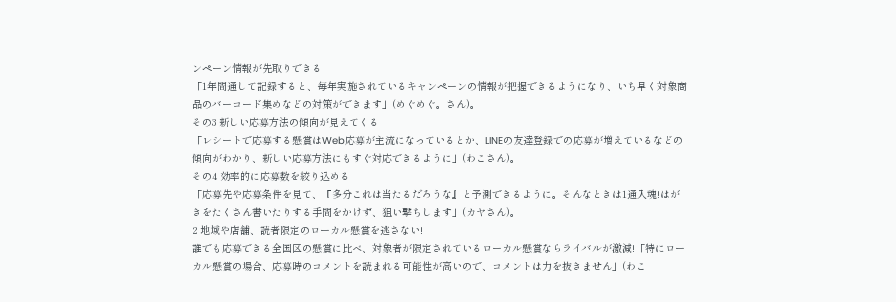ンペーン情報が先取りできる
「1年間通して記録すると、毎年実施されているキャンペーンの情報が把握できるようになり、いち早く対象商品のバーコード集めなどの対策ができます」(めぐめぐ。さん)。
その3 新しい応募方法の傾向が見えてくる
「レシートで応募する懸賞はWeb応募が主流になっているとか、LINEの友達登録での応募が増えているなどの傾向がわかり、新しい応募方法にもすぐ対応できるように」(わこさん)。
その4 効率的に応募数を絞り込める
「応募先や応募条件を見て、『多分これは当たるだろうな』と予測できるように。そんなときは1通入魂!はがきをたくさん書いたりする手間をかけず、狙い撃ちします」(カヤさん)。
2 地域や店舗、読者限定のローカル懸賞を逃さない!
誰でも応募できる全国区の懸賞に比べ、対象者が限定されているローカル懸賞ならライバルが激減!「特にローカル懸賞の場合、応募時のコメントを読まれる可能性が高いので、コメントは力を抜きません」(わこ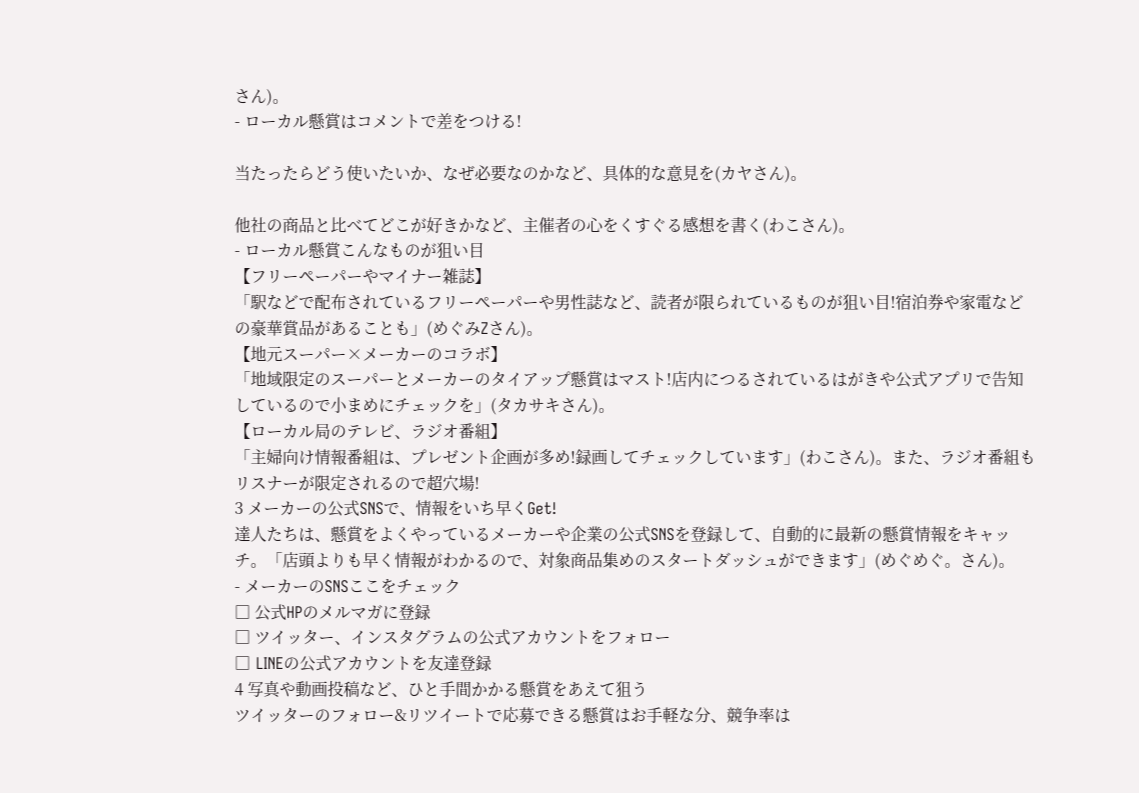さん)。
- ローカル懸賞はコメントで差をつける!

当たったらどう使いたいか、なぜ必要なのかなど、具体的な意見を(カヤさん)。

他社の商品と比べてどこが好きかなど、主催者の心をくすぐる感想を書く(わこさん)。
- ローカル懸賞こんなものが狙い目
【フリーペーパーやマイナー雑誌】
「駅などで配布されているフリーペーパーや男性誌など、読者が限られているものが狙い目!宿泊券や家電などの豪華賞品があることも」(めぐみZさん)。
【地元スーパー×メーカーのコラボ】
「地域限定のスーパーとメーカーのタイアップ懸賞はマスト!店内につるされているはがきや公式アプリで告知しているので小まめにチェックを」(タカサキさん)。
【ローカル局のテレビ、ラジオ番組】
「主婦向け情報番組は、プレゼント企画が多め!録画してチェックしています」(わこさん)。また、ラジオ番組もリスナーが限定されるので超穴場!
3 メーカーの公式SNSで、情報をいち早くGet!
達人たちは、懸賞をよくやっているメーカーや企業の公式SNSを登録して、自動的に最新の懸賞情報をキャッチ。「店頭よりも早く情報がわかるので、対象商品集めのスタートダッシュができます」(めぐめぐ。さん)。
- メーカーのSNSここをチェック
□ 公式HPのメルマガに登録
□ ツイッター、インスタグラムの公式アカウントをフォロー
□ LINEの公式アカウントを友達登録
4 写真や動画投稿など、ひと手間かかる懸賞をあえて狙う
ツイッターのフォロー&リツイートで応募できる懸賞はお手軽な分、競争率は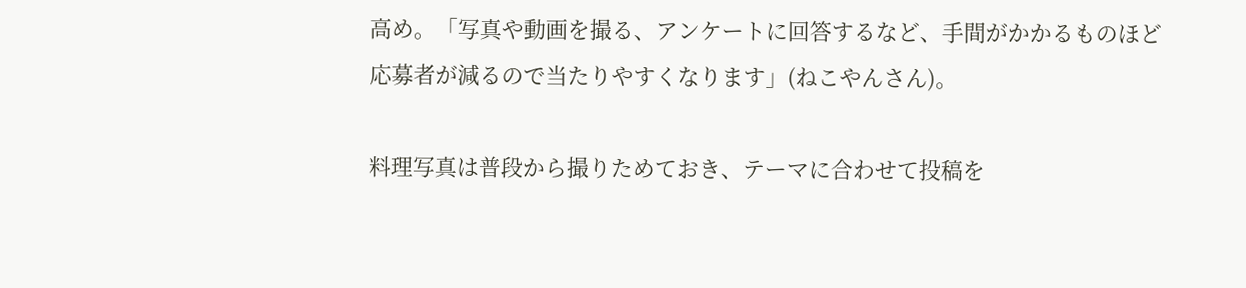高め。「写真や動画を撮る、アンケートに回答するなど、手間がかかるものほど応募者が減るので当たりやすくなります」(ねこやんさん)。

料理写真は普段から撮りためておき、テーマに合わせて投稿を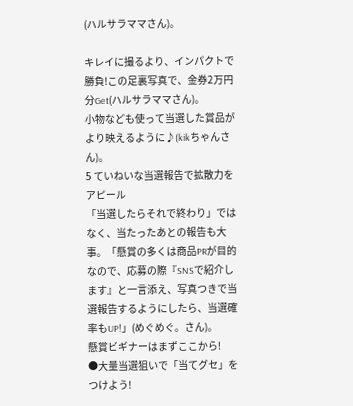(ハルサラママさん)。

キレイに撮るより、インパクトで勝負!この足裏写真で、金券2万円分Get(ハルサラママさん)。
小物なども使って当選した賞品がより映えるように♪(kikちゃんさん)。
5 ていねいな当選報告で拡散力をアピール
「当選したらそれで終わり」ではなく、当たったあとの報告も大事。「懸賞の多くは商品PRが目的なので、応募の際『SNSで紹介します』と一言添え、写真つきで当選報告するようにしたら、当選確率もUP!」(めぐめぐ。さん)。
懸賞ビギナーはまずここから!
●大量当選狙いで「当てグセ」をつけよう!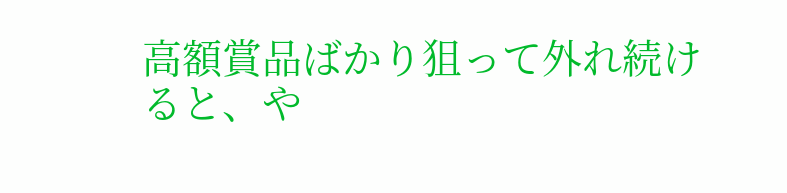高額賞品ばかり狙って外れ続けると、や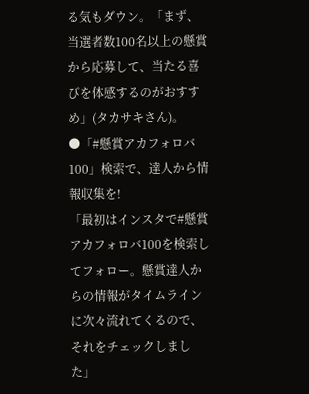る気もダウン。「まず、当選者数100名以上の懸賞から応募して、当たる喜びを体感するのがおすすめ」(タカサキさん)。
●「#懸賞アカフォロバ100」検索で、達人から情報収集を!
「最初はインスタで#懸賞アカフォロバ100を検索してフォロー。懸賞達人からの情報がタイムラインに次々流れてくるので、それをチェックしました」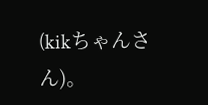(kikちゃんさん)。